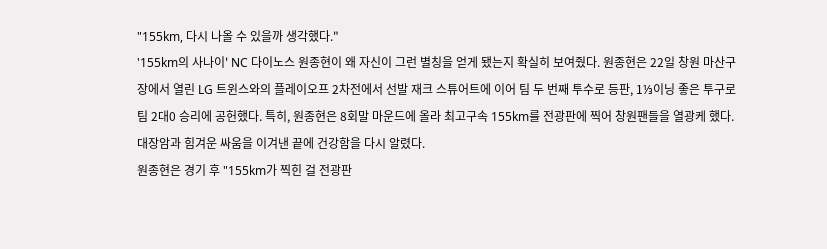"155km, 다시 나올 수 있을까 생각했다."
'155km의 사나이' NC 다이노스 원종현이 왜 자신이 그런 별칭을 얻게 됐는지 확실히 보여줬다. 원종현은 22일 창원 마산구장에서 열린 LG 트윈스와의 플레이오프 2차전에서 선발 재크 스튜어트에 이어 팀 두 번째 투수로 등판, 1⅓이닝 좋은 투구로 팀 2대0 승리에 공헌했다. 특히, 원종현은 8회말 마운드에 올라 최고구속 155km를 전광판에 찍어 창원팬들을 열광케 했다. 대장암과 힘겨운 싸움을 이겨낸 끝에 건강함을 다시 알렸다.
원종현은 경기 후 "155km가 찍힌 걸 전광판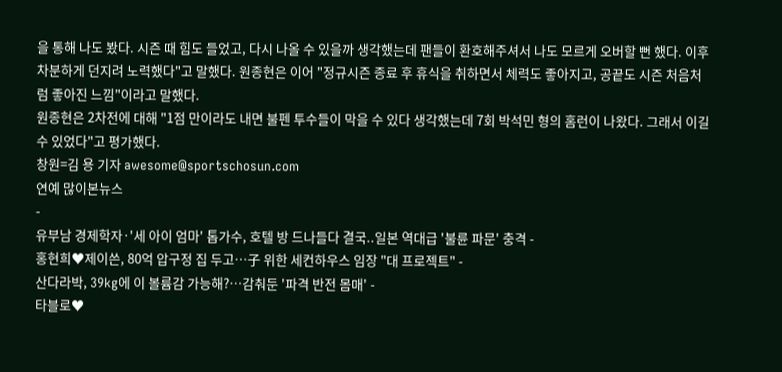을 통해 나도 봤다. 시즌 때 힘도 들었고, 다시 나올 수 있을까 생각했는데 팬들이 환호해주셔서 나도 모르게 오버할 뻔 했다. 이후 차분하게 던지려 노력했다"고 말했다. 원종현은 이어 "정규시즌 종료 후 휴식을 취하면서 체력도 좋아지고, 공끝도 시즌 처음처럼 좋아진 느낌"이라고 말했다.
원종현은 2차전에 대해 "1점 만이라도 내면 불펜 투수들이 막을 수 있다 생각했는데 7회 박석민 형의 홈런이 나왔다. 그래서 이길 수 있었다"고 평가했다.
창원=김 용 기자 awesome@sportschosun.com
연예 많이본뉴스
-
유부남 경제학자·'세 아이 엄마' 톱가수, 호텔 방 드나들다 결국..일본 역대급 '불륜 파문' 충격 -
홍현희♥제이쓴, 80억 압구정 집 두고…子 위한 세컨하우스 임장 "대 프로젝트" -
산다라박, 39kg에 이 볼륨감 가능해?…감춰둔 '파격 반전 몸매' -
타블로♥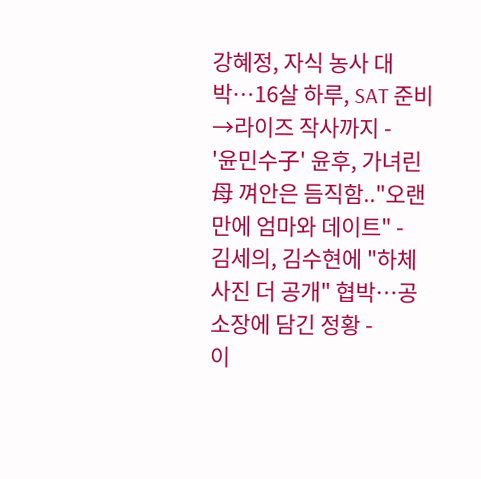강혜정, 자식 농사 대박…16살 하루, SAT 준비→라이즈 작사까지 -
'윤민수子' 윤후, 가녀린 母 껴안은 듬직함.."오랜만에 엄마와 데이트" -
김세의, 김수현에 "하체 사진 더 공개" 협박…공소장에 담긴 정황 -
이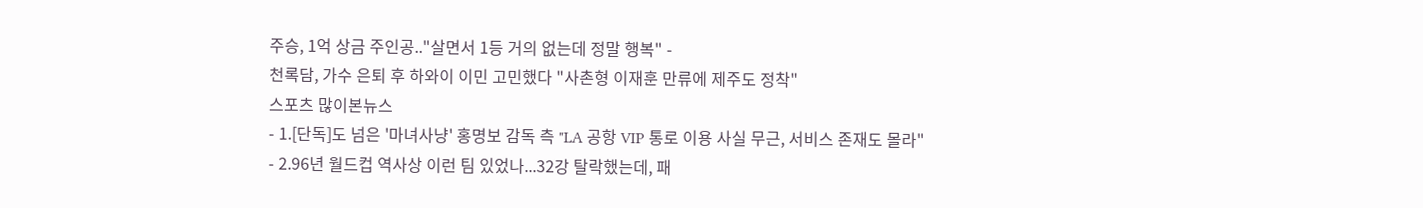주승, 1억 상금 주인공.."살면서 1등 거의 없는데 정말 행복" -
천록담, 가수 은퇴 후 하와이 이민 고민했다 "사촌형 이재훈 만류에 제주도 정착"
스포츠 많이본뉴스
- 1.[단독]도 넘은 '마녀사냥' 홍명보 감독 측 "LA 공항 VIP 통로 이용 사실 무근, 서비스 존재도 몰라"
- 2.96년 월드컵 역사상 이런 팀 있었나...32강 탈락했는데, 패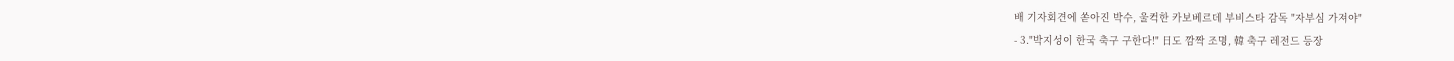배 기자회견에 쏟아진 박수, 울컥한 카보베르데 부비스타 감독 "자부심 가져야"
- 3."박지성이 한국 축구 구한다!" 日도 깜짝 조명, 韓 축구 레전드 등장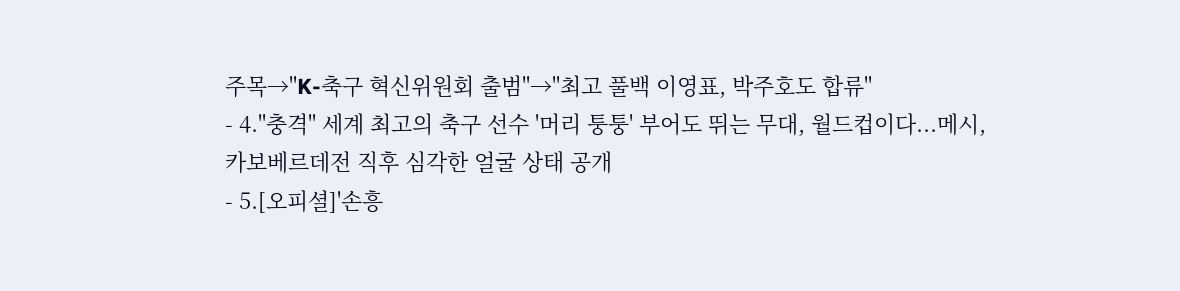주목→"K-축구 혁신위원회 출범"→"최고 풀백 이영표, 박주호도 합류"
- 4."충격" 세계 최고의 축구 선수 '머리 퉁퉁' 부어도 뛰는 무대, 월드컵이다...메시, 카보베르데전 직후 심각한 얼굴 상태 공개
- 5.[오피셜]'손흥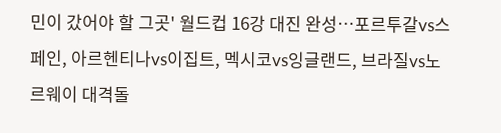민이 갔어야 할 그곳' 월드컵 16강 대진 완성…포르투갈vs스페인, 아르헨티나vs이집트, 멕시코vs잉글랜드, 브라질vs노르웨이 대격돌